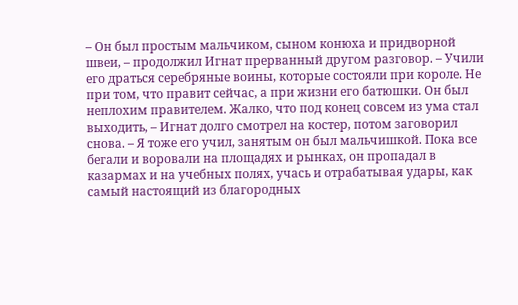– Он был простым мальчиком, сыном конюха и придворной швеи, – продолжил Игнат прерванный другом разговор. – Учили его драться серебряные воины, которые состояли при короле. Не при том, что правит сейчас, а при жизни его батюшки. Он был неплохим правителем. Жалко, что под конец совсем из ума стал выходить, – Игнат долго смотрел на костер, потом заговорил снова. – Я тоже его учил, занятым он был мальчишкой. Пока все бегали и воровали на площадях и рынках, он пропадал в казармах и на учебных полях, учась и отрабатывая удары, как самый настоящий из благородных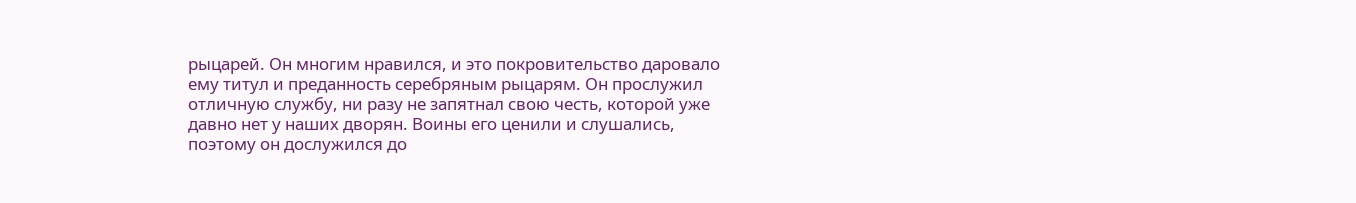рыцарей. Он многим нравился, и это покровительство даровало ему титул и преданность серебряным рыцарям. Он прослужил отличную службу, ни разу не запятнал свою честь, которой уже давно нет у наших дворян. Воины его ценили и слушались, поэтому он дослужился до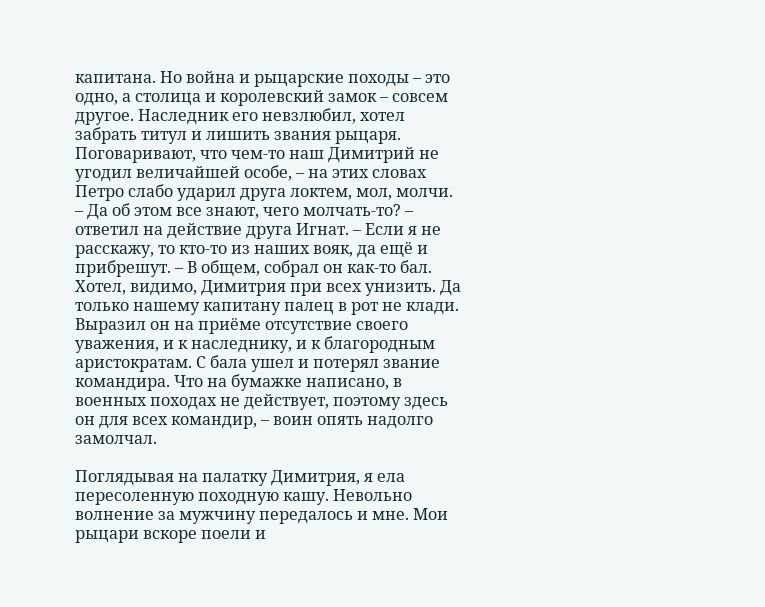капитана. Но война и рыцарские походы – это одно, а столица и королевский замок – совсем другое. Наследник его невзлюбил, хотел забрать титул и лишить звания рыцаря. Поговаривают, что чем-то наш Димитрий не угодил величайшей особе, – на этих словах Петро слабо ударил друга локтем, мол, молчи. – Да об этом все знают, чего молчать-то? – ответил на действие друга Игнат. – Если я не расскажу, то кто-то из наших вояк, да ещё и прибрешут. – В общем, собрал он как-то бал. Хотел, видимо, Димитрия при всех унизить. Да только нашему капитану палец в рот не клади. Выразил он на приёме отсутствие своего уважения, и к наследнику, и к благородным аристократам. С бала ушел и потерял звание командира. Что на бумажке написано, в военных походах не действует, поэтому здесь он для всех командир, – воин опять надолго замолчал.

Поглядывая на палатку Димитрия, я ела пересоленную походную кашу. Невольно волнение за мужчину передалось и мне. Мои рыцари вскоре поели и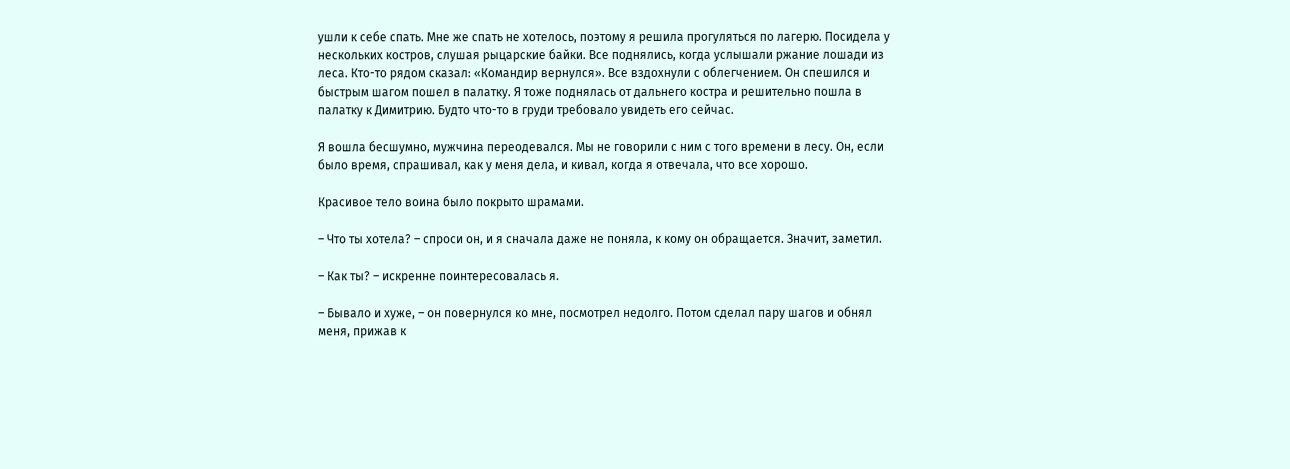ушли к себе спать. Мне же спать не хотелось, поэтому я решила прогуляться по лагерю. Посидела у нескольких костров, слушая рыцарские байки. Все поднялись, когда услышали ржание лошади из леса. Кто-то рядом сказал: «Командир вернулся». Все вздохнули с облегчением. Он спешился и быстрым шагом пошел в палатку. Я тоже поднялась от дальнего костра и решительно пошла в палатку к Димитрию. Будто что-то в груди требовало увидеть его сейчас.

Я вошла бесшумно, мужчина переодевался. Мы не говорили с ним с того времени в лесу. Он, если было время, спрашивал, как у меня дела, и кивал, когда я отвечала, что все хорошо.

Красивое тело воина было покрыто шрамами.

– Что ты хотела? – спроси он, и я сначала даже не поняла, к кому он обращается. Значит, заметил.

– Как ты? – искренне поинтересовалась я.

– Бывало и хуже, – он повернулся ко мне, посмотрел недолго. Потом сделал пару шагов и обнял меня, прижав к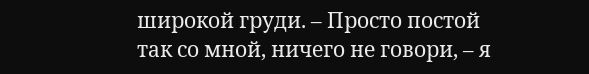широкой груди. – Просто постой так со мной, ничего не говори, – я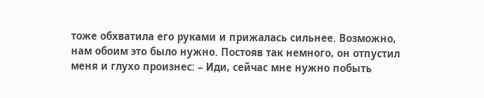тоже обхватила его руками и прижалась сильнее. Возможно, нам обоим это было нужно. Постояв так немного, он отпустил меня и глухо произнес: – Иди, сейчас мне нужно побыть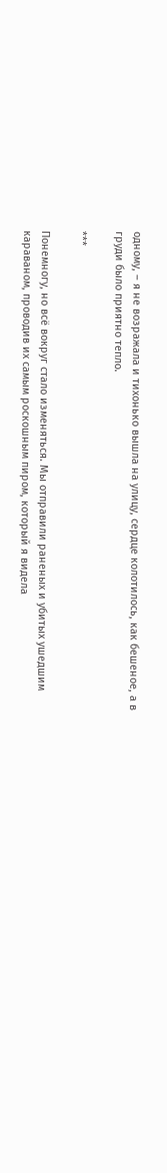одному, – я не возражала и тихонько вышла на улицу, сердце колотилось, как бешеное, а в груди было приятно тепло.

***

Понемногу, но всё вокруг стало изменяться. Мы отправили раненых и убитых ушедшим караваном, проводив их самым роскошным пиром, который я видела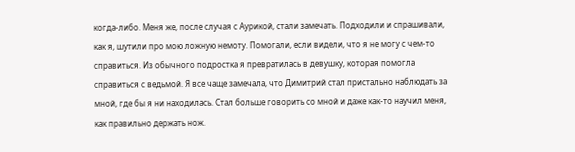когда-либо. Меня же, после случая с Аурикой, стали замечать. Подходили и спрашивали, как я, шутили про мою ложную немоту. Помогали, если видели, что я не могу с чем-то справиться. Из обычного подростка я превратилась в девушку, которая помогла справиться с ведьмой. Я все чаще замечала, что Димитрий стал пристально наблюдать за мной, где бы я ни находилась. Стал больше говорить со мной и даже как-то научил меня, как правильно держать нож.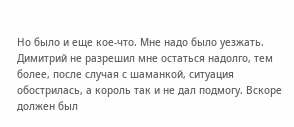Но было и еще кое-что. Мне надо было уезжать. Димитрий не разрешил мне остаться надолго, тем более, после случая с шаманкой, ситуация обострилась, а король так и не дал подмогу. Вскоре должен был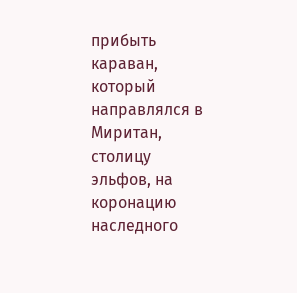прибыть караван, который направлялся в Миритан, столицу эльфов, на коронацию наследного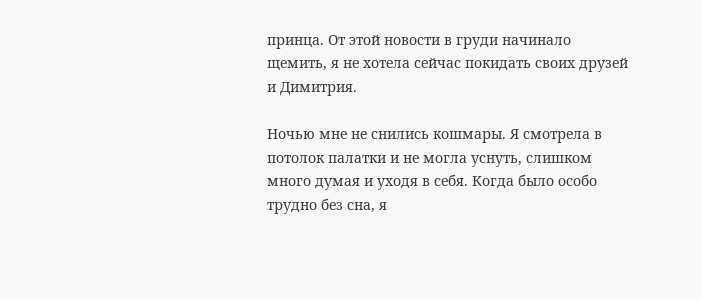принца. От этой новости в груди начинало щемить, я не хотела сейчас покидать своих друзей и Димитрия.

Ночью мне не снились кошмары. Я смотрела в потолок палатки и не могла уснуть, слишком много думая и уходя в себя. Когда было особо трудно без сна, я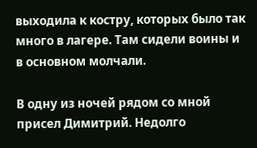выходила к костру, которых было так много в лагере. Там сидели воины и в основном молчали.

В одну из ночей рядом со мной присел Димитрий. Недолго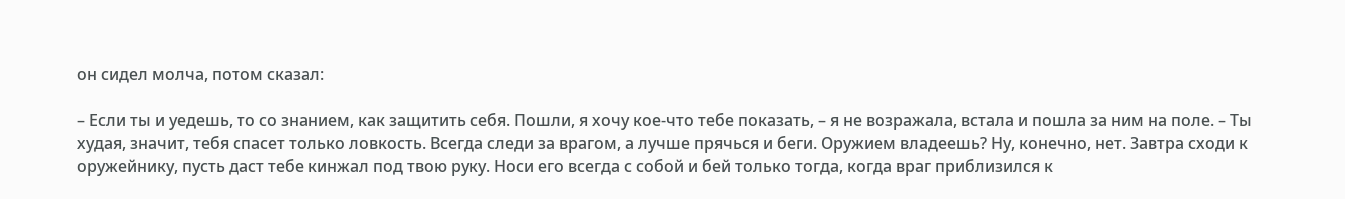он сидел молча, потом сказал:

– Если ты и уедешь, то со знанием, как защитить себя. Пошли, я хочу кое-что тебе показать, – я не возражала, встала и пошла за ним на поле. – Ты худая, значит, тебя спасет только ловкость. Всегда следи за врагом, а лучше прячься и беги. Оружием владеешь? Ну, конечно, нет. Завтра сходи к оружейнику, пусть даст тебе кинжал под твою руку. Носи его всегда с собой и бей только тогда, когда враг приблизился к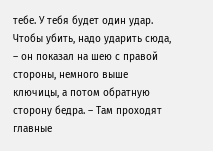тебе. У тебя будет один удар. Чтобы убить, надо ударить сюда, – он показал на шею с правой стороны, немного выше ключицы, а потом обратную сторону бедра. – Там проходят главные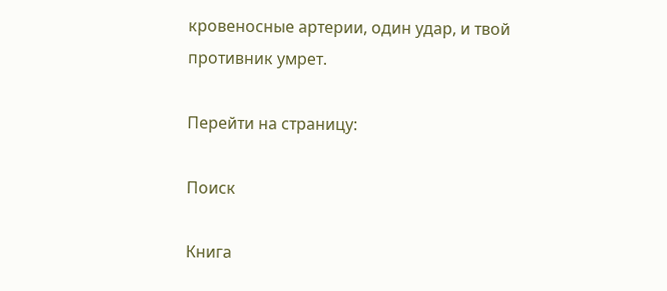кровеносные артерии, один удар, и твой противник умрет.

Перейти на страницу:

Поиск

Книга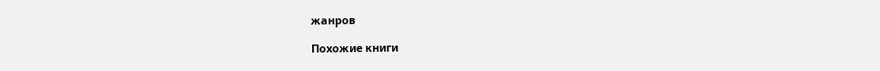жанров

Похожие книги